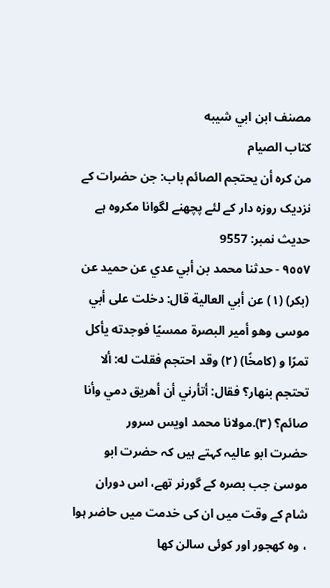مصنف ابن ابي شيبه
كتاب الصيام
من كره أن يحتجم الصائم باب: جن حضرات کے نزدیک روزہ دار کے لئے پچھنے لگوانا مکروہ ہے
حدیث نمبر: 9557
٩٥٥٧ - حدثنا محمد بن أبي عدي عن حميد عن (بكر) (١) عن أبي العالية قال: دخلت على أبي موسى وهو أمير البصرة ممسيًا فوجدته يأكل تمرًا و (كامخًا) (٢) وقد احتجم فقلت له: ألا تحتجم بنهار؟ فقال: أتأرني أن أهريق دمي وأنا صائم؟ (٣).مولانا محمد اویس سرور
حضرت ابو عالیہ کہتے ہیں کہ حضرت ابو موسیٰ جب بصرہ کے گورنر تھے، اس دوران شام کے وقت میں ان کی خدمت میں حاضر ہوا ، وہ کھجور اور کوئی سالن کھا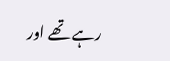رہے تھے اور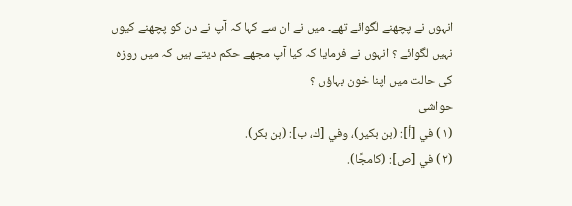انہوں نے پچھنے لگوائے تھے۔ میں نے ان سے کہا کہ آپ نے دن کو پچھنے کیوں نہیں لگوائے ؟ انہوں نے فرمایا کہ کیا آپ مجھے حکم دیتے ہیں کہ میں روزہ کی حالت میں اپنا خون بہاؤں ؟
حواشی
(١) في [أ]: (بن بكير)، وفي [ك، ب]: (بن بكر).
(٢) في [ص]: (كامجًا).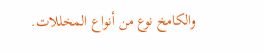والكامخ نوع من أنواع المخللات.